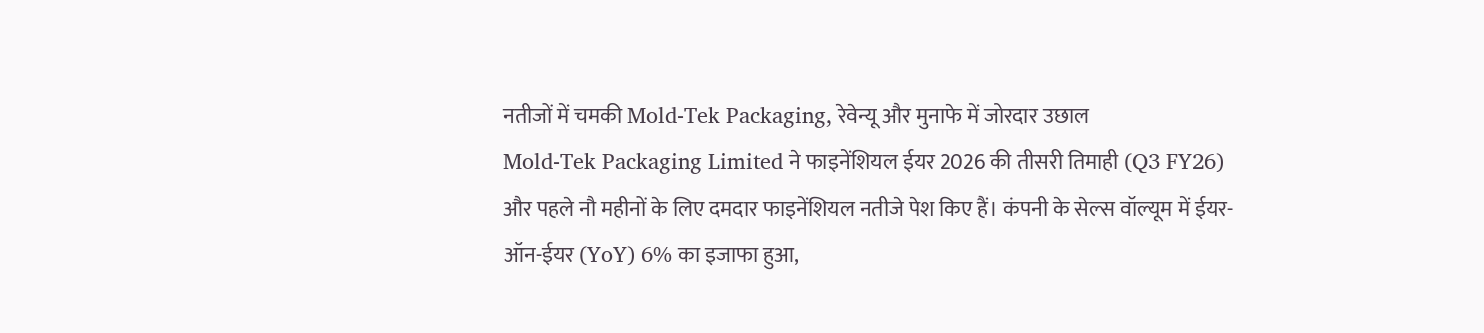नतीजों में चमकी Mold-Tek Packaging, रेवेन्यू और मुनाफे में जोरदार उछाल
Mold-Tek Packaging Limited ने फाइनेंशियल ईयर 2026 की तीसरी तिमाही (Q3 FY26) और पहले नौ महीनों के लिए दमदार फाइनेंशियल नतीजे पेश किए हैं। कंपनी के सेल्स वॉल्यूम में ईयर-ऑन-ईयर (YoY) 6% का इजाफा हुआ,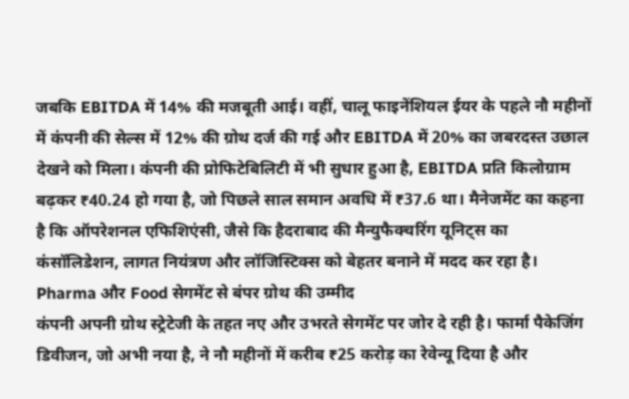जबकि EBITDA में 14% की मजबूती आई। वहीं, चालू फाइनेंशियल ईयर के पहले नौ महीनों में कंपनी की सेल्स में 12% की ग्रोथ दर्ज की गई और EBITDA में 20% का जबरदस्त उछाल देखने को मिला। कंपनी की प्रोफिटेबिलिटी में भी सुधार हुआ है, EBITDA प्रति किलोग्राम बढ़कर ₹40.24 हो गया है, जो पिछले साल समान अवधि में ₹37.6 था। मैनेजमेंट का कहना है कि ऑपरेशनल एफिशिएंसी, जैसे कि हैदराबाद की मैन्युफैक्चरिंग यूनिट्स का कंसॉलिडेशन, लागत नियंत्रण और लॉजिस्टिक्स को बेहतर बनाने में मदद कर रहा है।
Pharma और Food सेगमेंट से बंपर ग्रोथ की उम्मीद
कंपनी अपनी ग्रोथ स्ट्रेटेजी के तहत नए और उभरते सेगमेंट पर जोर दे रही है। फार्मा पैकेजिंग डिवीजन, जो अभी नया है, ने नौ महीनों में करीब ₹25 करोड़ का रेवेन्यू दिया है और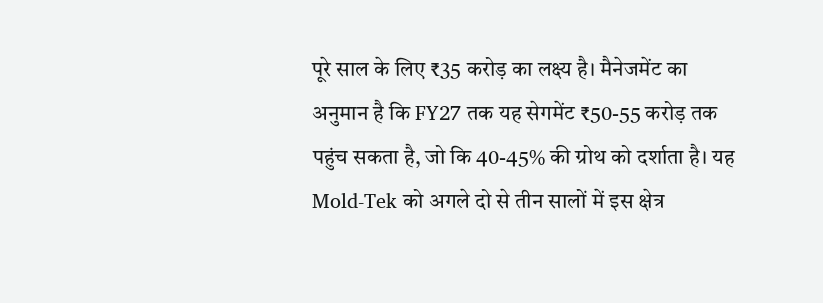पूरे साल के लिए ₹35 करोड़ का लक्ष्य है। मैनेजमेंट का अनुमान है कि FY27 तक यह सेगमेंट ₹50-55 करोड़ तक पहुंच सकता है, जो कि 40-45% की ग्रोथ को दर्शाता है। यह Mold-Tek को अगले दो से तीन सालों में इस क्षेत्र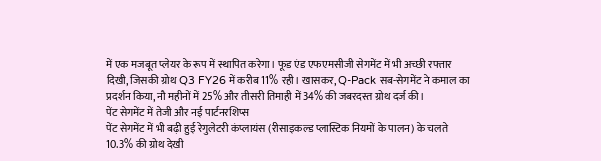में एक मजबूत प्लेयर के रूप में स्थापित करेगा। फूड एंड एफएमसीजी सेगमेंट में भी अच्छी रफ्तार दिखी, जिसकी ग्रोथ Q3 FY26 में करीब 11% रही। खासकर, Q-Pack सब-सेगमेंट ने कमाल का प्रदर्शन किया, नौ महीनों में 25% और तीसरी तिमाही में 34% की जबरदस्त ग्रोथ दर्ज की।
पेंट सेगमेंट में तेजी और नई पार्टनरशिप्स
पेंट सेगमेंट में भी बढ़ी हुई रेगुलेटरी कंप्लायंस (रीसाइकल्ड प्लास्टिक नियमों के पालन) के चलते 10.3% की ग्रोथ देखी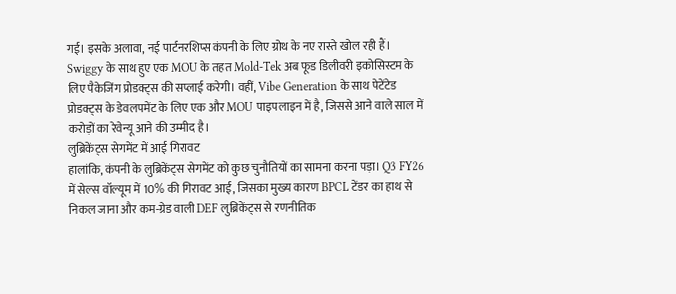गई। इसके अलावा, नई पार्टनरशिप्स कंपनी के लिए ग्रोथ के नए रास्ते खोल रही हैं। Swiggy के साथ हुए एक MOU के तहत Mold-Tek अब फूड डिलीवरी इकोसिस्टम के लिए पैकेजिंग प्रोडक्ट्स की सप्लाई करेगी। वहीं, Vibe Generation के साथ पेटेंटेड प्रोडक्ट्स के डेवलपमेंट के लिए एक और MOU पाइपलाइन में है, जिससे आने वाले साल में करोड़ों का रेवेन्यू आने की उम्मीद है।
लुब्रिकेंट्स सेगमेंट में आई गिरावट
हालांकि, कंपनी के लुब्रिकेंट्स सेगमेंट को कुछ चुनौतियों का सामना करना पड़ा। Q3 FY26 में सेल्स वॉल्यूम में 10% की गिरावट आई, जिसका मुख्य कारण BPCL टेंडर का हाथ से निकल जाना और कम-ग्रेड वाली DEF लुब्रिकेंट्स से रणनीतिक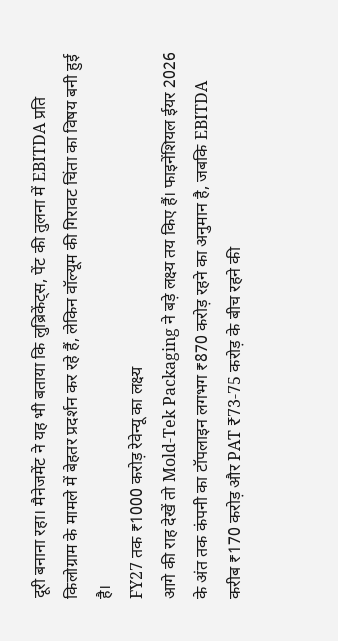दूरी बनाना रहा। मैनेजमेंट ने यह भी बताया कि लुब्रिकेंट्स, पेंट की तुलना में EBITDA प्रति किलोग्राम के मामले में बेहतर प्रदर्शन कर रहे हैं, लेकिन वॉल्यूम की गिरावट चिंता का विषय बनी हुई है।
FY27 तक ₹1000 करोड़ रेवेन्यू का लक्ष्य
आगे की राह देखें तो Mold-Tek Packaging ने बड़े लक्ष्य तय किए हैं। फाइनेंशियल ईयर 2026 के अंत तक कंपनी का टॉपलाइन लगभग ₹870 करोड़ रहने का अनुमान है, जबकि EBITDA करीब ₹170 करोड़ और PAT ₹73-75 करोड़ के बीच रहने की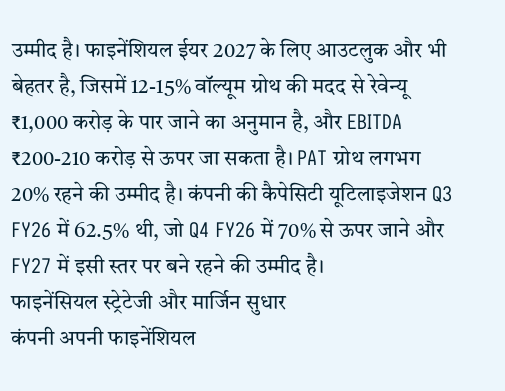उम्मीद है। फाइनेंशियल ईयर 2027 के लिए आउटलुक और भी बेहतर है, जिसमें 12-15% वॉल्यूम ग्रोथ की मदद से रेवेन्यू ₹1,000 करोड़ के पार जाने का अनुमान है, और EBITDA ₹200-210 करोड़ से ऊपर जा सकता है। PAT ग्रोथ लगभग 20% रहने की उम्मीद है। कंपनी की कैपेसिटी यूटिलाइजेशन Q3 FY26 में 62.5% थी, जो Q4 FY26 में 70% से ऊपर जाने और FY27 में इसी स्तर पर बने रहने की उम्मीद है।
फाइनेंसियल स्ट्रेटेजी और मार्जिन सुधार
कंपनी अपनी फाइनेंशियल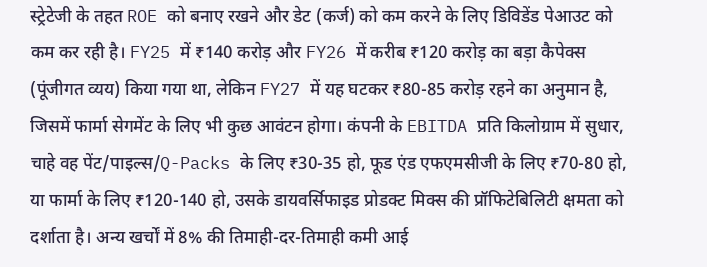स्ट्रेटेजी के तहत ROE को बनाए रखने और डेट (कर्ज) को कम करने के लिए डिविडेंड पेआउट को कम कर रही है। FY25 में ₹140 करोड़ और FY26 में करीब ₹120 करोड़ का बड़ा कैपेक्स (पूंजीगत व्यय) किया गया था, लेकिन FY27 में यह घटकर ₹80-85 करोड़ रहने का अनुमान है, जिसमें फार्मा सेगमेंट के लिए भी कुछ आवंटन होगा। कंपनी के EBITDA प्रति किलोग्राम में सुधार, चाहे वह पेंट/पाइल्स/Q-Packs के लिए ₹30-35 हो, फूड एंड एफएमसीजी के लिए ₹70-80 हो, या फार्मा के लिए ₹120-140 हो, उसके डायवर्सिफाइड प्रोडक्ट मिक्स की प्रॉफिटेबिलिटी क्षमता को दर्शाता है। अन्य खर्चों में 8% की तिमाही-दर-तिमाही कमी आई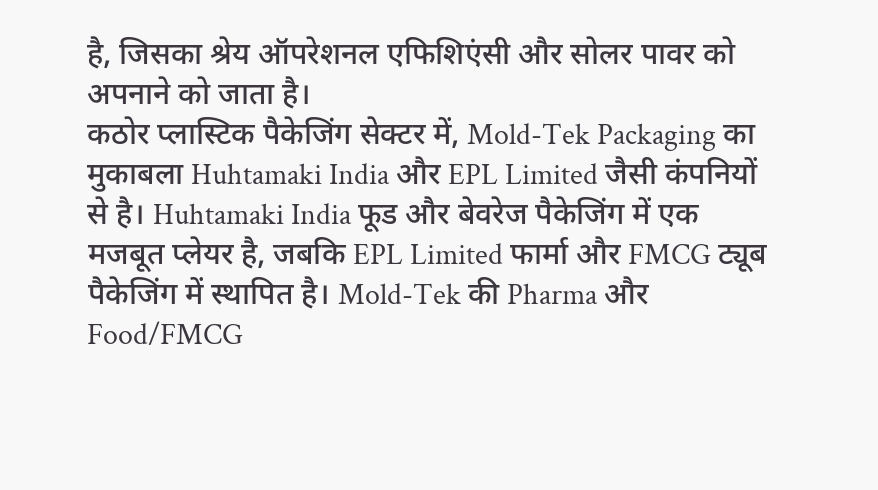है, जिसका श्रेय ऑपरेशनल एफिशिएंसी और सोलर पावर को अपनाने को जाता है।
कठोर प्लास्टिक पैकेजिंग सेक्टर में, Mold-Tek Packaging का मुकाबला Huhtamaki India और EPL Limited जैसी कंपनियों से है। Huhtamaki India फूड और बेवरेज पैकेजिंग में एक मजबूत प्लेयर है, जबकि EPL Limited फार्मा और FMCG ट्यूब पैकेजिंग में स्थापित है। Mold-Tek की Pharma और Food/FMCG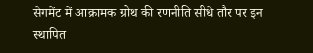सेगमेंट में आक्रामक ग्रोथ की रणनीति सीधे तौर पर इन स्थापित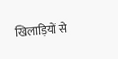खिलाड़ियों से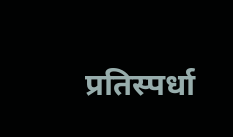प्रतिस्पर्धा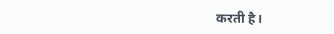करती है।